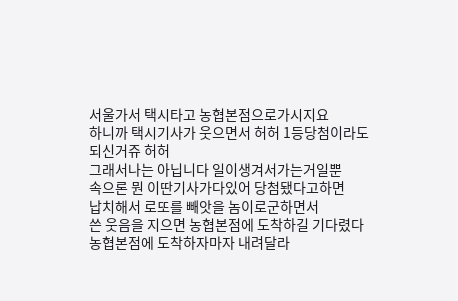서울가서 택시타고 농협본점으로가시지요
하니까 택시기사가 웃으면서 허허 1등당첨이라도
되신거쥬 허허
그래서나는 아닙니다 일이생겨서가는거일뿐
속으론 뭔 이딴기사가다있어 당첨됐다고하면
납치해서 로또를 빼앗을 놈이로군하면서
쓴 웃음을 지으면 농협본점에 도착하길 기다렸다
농협본점에 도착하자마자 내려달라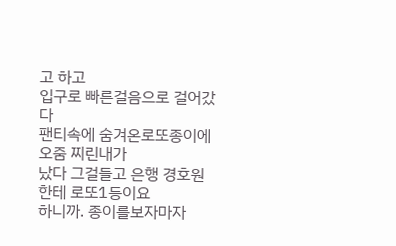고 하고
입구로 빠른걸음으로 걸어갔다
팬티속에 숨겨온로또종이에 오줌 찌린내가
났다 그걸들고 은행 경호원한테 로또1등이요
하니까. 종이를보자마자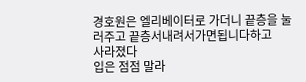경호원은 엘리베이터로 가더니 끝층을 눌러주고 끝층서내려서가면됩니다하고
사라졌다
입은 점점 말라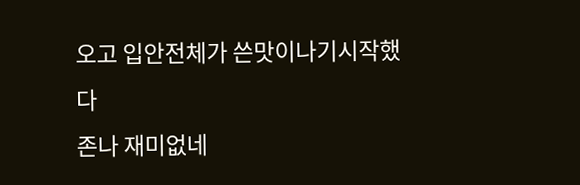오고 입안전체가 쓴맛이나기시작했다
존나 재미없네